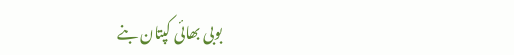بوبی بھائی کپتان بنے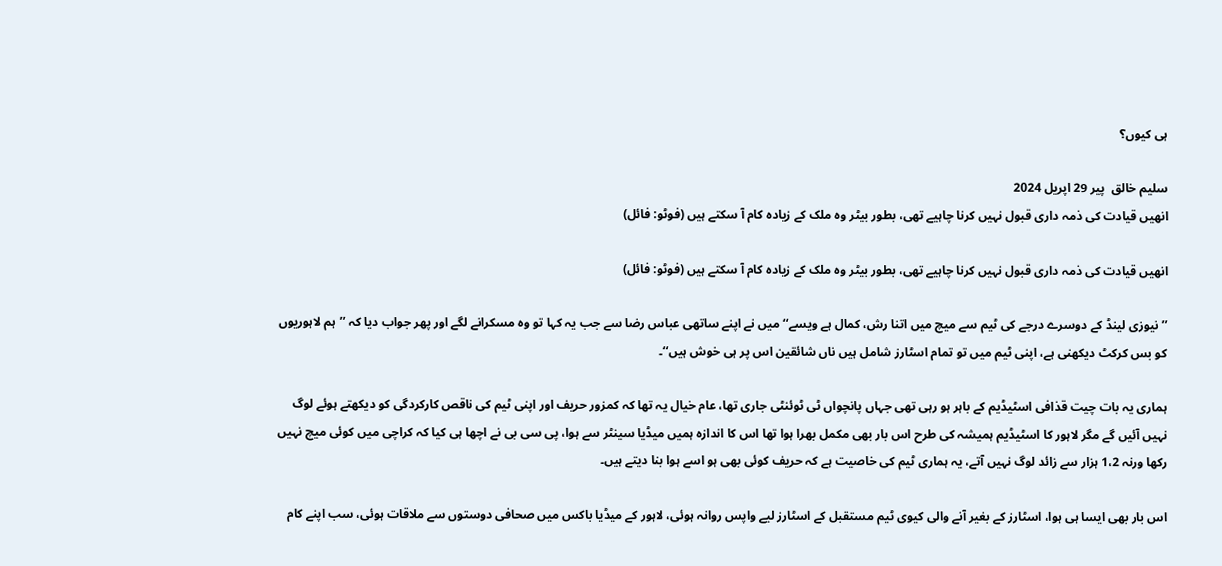ہی کیوں؟

سلیم خالق  پير 29 اپريل 2024
انھیں قیادت کی ذمہ داری قبول نہیں کرنا چاہیے تھی، بطور بیٹر وہ ملک کے زیادہ کام آ سکتے ہیں (فوٹو: فائل)

انھیں قیادت کی ذمہ داری قبول نہیں کرنا چاہیے تھی، بطور بیٹر وہ ملک کے زیادہ کام آ سکتے ہیں (فوٹو: فائل)

’’ نیوزی لینڈ کے دوسرے درجے کی ٹیم سے میچ میں اتنا رش، کمال ہے ویسے‘‘ میں نے اپنے ساتھی عباس رضا سے جب یہ کہا تو وہ مسکرانے لگے اور پھر جواب دیا کہ ’’ہم لاہوریوں کو بس کرکٹ دیکھنی ہے، اپنی ٹیم میں تو تمام اسٹارز شامل ہیں ناں شائقین اس پر ہی خوش ہیں‘‘۔

ہماری یہ بات چیت قذافی اسٹیڈیم کے باہر ہو رہی تھی جہاں پانچواں ٹی ٹوئنٹی جاری تھا، عام خیال یہ تھا کہ کمزور حریف اور اپنی ٹیم کی ناقص کارکردگی کو دیکھتے ہوئے لوگ نہیں آئیں گے مگر لاہور کا اسٹیڈیم ہمیشہ کی طرح اس بار بھی مکمل بھرا ہوا تھا اس کا اندازہ ہمیں میڈیا سینٹر سے ہوا، پی سی بی نے اچھا ہی کیا کہ کراچی میں کوئی میچ نہیں رکھا ورنہ 1،2 ہزار سے زائد لوگ نہیں آتے، یہ ہماری ٹیم کی خاصیت ہے کہ حریف کوئی بھی ہو اسے ہوا بنا دیتے ہیں۔

اس بار بھی ایسا ہی ہوا، اسٹارز کے بغیر آنے والی کیوی ٹیم مستقبل کے اسٹارز لیے واپس روانہ ہوئی، لاہور کے میڈیا باکس میں صحافی دوستوں سے ملاقات ہوئی، سب اپنے کام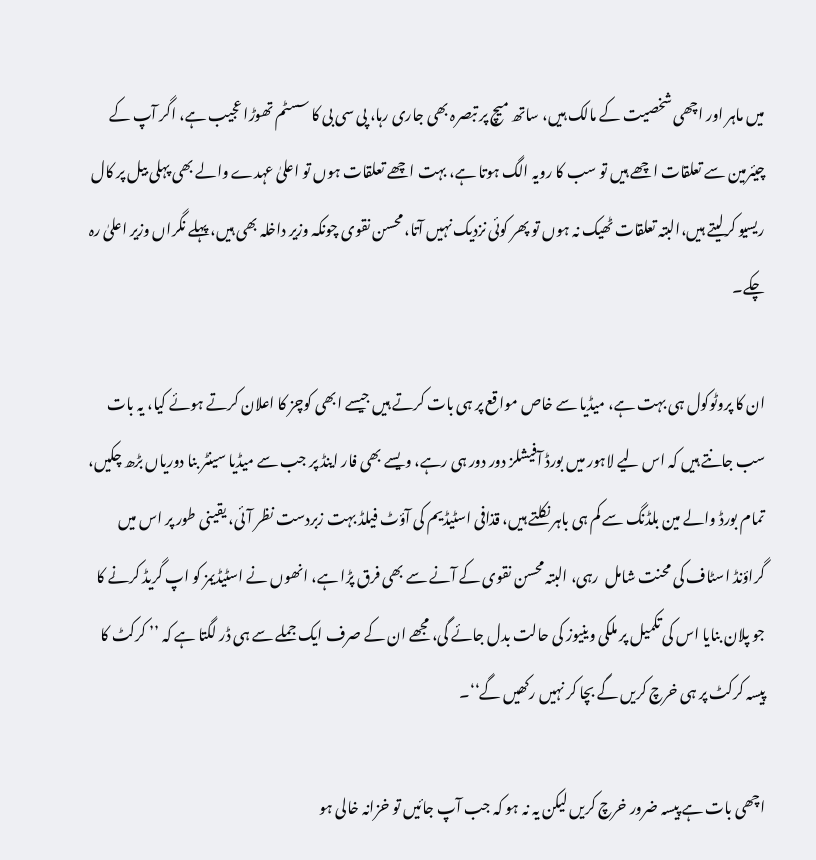میں ماہر اور اچھی شخصیت کے مالک ہیں، ساتھ میچ پر تبصرہ بھی جاری رہا، پی سی بی کا سسٹم تھوڑا عجیب ہے، اگر آپ کے چیئرمین سے تعلقات اچھے ہیں تو سب کا رویہ الگ ہوتا ہے، بہت اچھے تعلقات ہوں تو اعلیٰ عہدے والے بھی پہلی بیل پر کال ریسیو کرلیتے ہیں،البتہ تعلقات ٹھیک نہ ہوں تو پھر کوئی نزدیک نہیں آتا، محسن نقوی چونکہ وزیر داخلہ بھی ہیں، پہلے نگراں وزیر اعلیٰ رہ چکے۔

ان کا پروٹوکول ہی بہت ہے، میڈیا سے خاص مواقع پر ہی بات کرتے ہیں جیسے ابھی کوچز کا اعلان کرتے ہوئے کیا، یہ بات سب جانتے ہیں کہ اس لیے لاہور میں بورڈ آفیشلز دور دور ہی رہے، ویسے بھی فار اینڈ پر جب سے میڈیا سینٹر بنا دوریاں بڑھ چکیں، تمام بورڈ والے مین بلڈنگ سے کم ہی باہر نکلتے ہیں، قذافی اسٹیڈیم کی آؤٹ فیلڈ بہت زبردست نظر آئی، یقینی طور پر اس میں گراؤنڈ اسٹاف کی محنت شامل  رہی، البتہ محسن نقوی کے آنے سے بھی فرق پڑا ہے، انھوں نے اسٹیڈیمز کو اپ گریڈ کرنے کا جو پلان بنایا اس کی تکمیل پر ملکی وینیوز کی حالت بدل جائے گی، مجھے ان کے صرف ایک جملے سے ہی ڈر لگتا ہے کہ ’’ کرکٹ کا پیسہ کرکٹ پر ہی خرچ کریں گے بچا کر نہیں رکھیں گے‘‘۔

اچھی بات ہے پیسہ ضرور خرچ کریں لیکن یہ نہ ہو کہ جب آپ جائیں تو خزانہ خالی ہو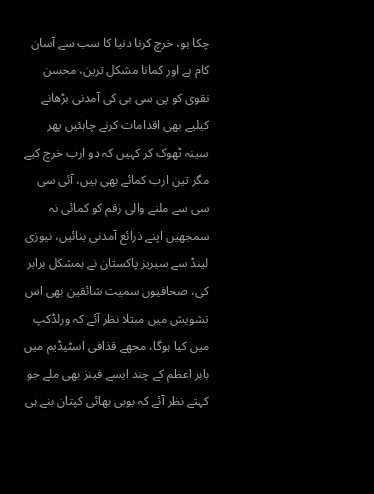چکا ہو، خرچ کرنا دنیا کا سب سے آسان کام ہے اور کمانا مشکل ترین، محسن نقوی کو پی سی بی کی آمدنی بڑھانے کیلیے بھی اقدامات کرنے چاہئیں پھر سینہ ٹھوک کر کہیں کہ دو ارب خرچ کیے مگر تین ارب کمائے بھی ہیں، آئی سی سی سے ملنے والی رقم کو کمائی نہ سمجھیں اپنے ذرائع آمدنی بنائیں، نیوزی لینڈ سے سیریز پاکستان نے بمشکل برابر کی، صحافیوں سمیت شائقین بھی اس تشویش میں مبتلا نظر آئے کہ ورلڈکپ میں کیا ہوگا، مجھے قذافی اسٹیڈیم میں بابر اعظم کے چند ایسے فینز بھی ملے جو کہتے نظر آئے کہ بوبی بھائی کپتان بنے ہی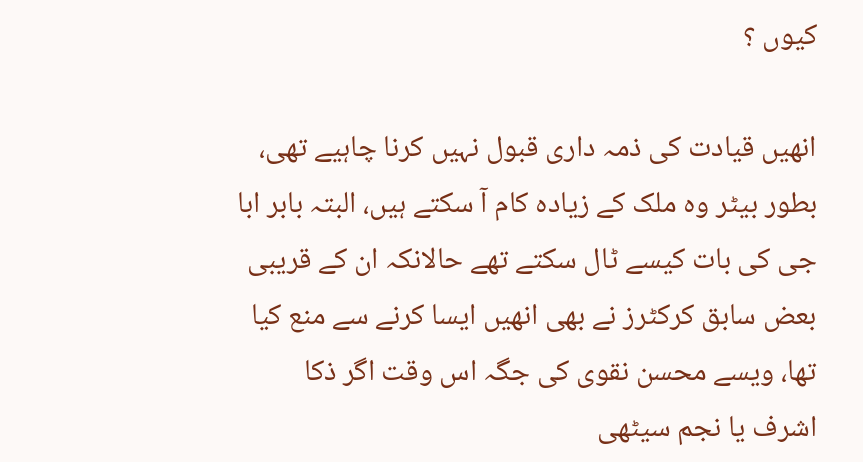کیوں ؟

انھیں قیادت کی ذمہ داری قبول نہیں کرنا چاہیے تھی، بطور بیٹر وہ ملک کے زیادہ کام آ سکتے ہیں، البتہ بابر ابا جی کی بات کیسے ٹال سکتے تھے حالانکہ ان کے قریبی بعض سابق کرکٹرز نے بھی انھیں ایسا کرنے سے منع کیا تھا، ویسے محسن نقوی کی جگہ اس وقت اگر ذکا اشرف یا نجم سیٹھی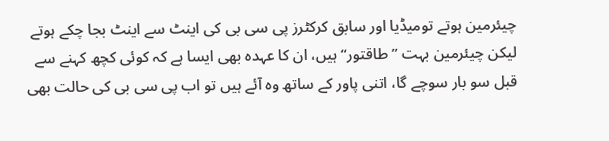چیئرمین ہوتے تومیڈیا اور سابق کرکٹرز پی سی بی کی اینٹ سے اینٹ بجا چکے ہوتے لیکن چیئرمین بہت ’’طاقتور‘‘ ہیں، ان کا عہدہ بھی ایسا ہے کہ کوئی کچھ کہنے سے قبل سو بار سوچے گا، اتنی پاور کے ساتھ وہ آئے ہیں تو اب پی سی بی کی حالت بھی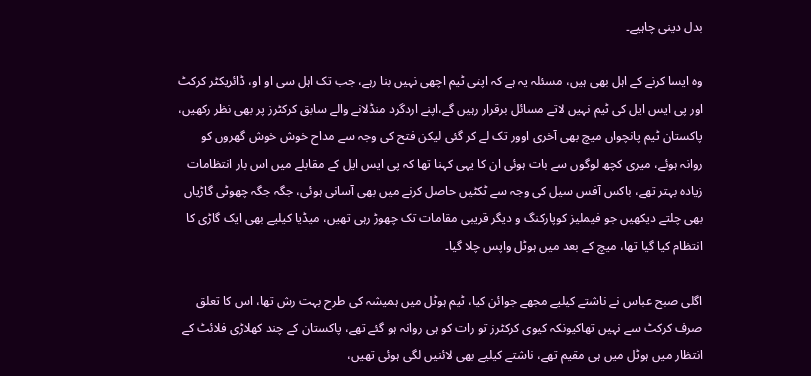بدل دینی چاہیے۔

وہ ایسا کرنے کے اہل بھی ہیں، مسئلہ یہ ہے کہ اپنی ٹیم اچھی نہیں بنا رہے، جب تک اہل سی او او، ڈائریکٹر کرکٹ اور پی ایس ایل کی ٹیم نہیں لاتے مسائل برقرار رہیں گے،اپنے اردگرد منڈلانے والے سابق کرکٹرز پر بھی نظر رکھیں، پاکستان ٹیم پانچواں میچ بھی آخری اوور تک لے کر گئی لیکن فتح کی وجہ سے مداح خوش خوش گھروں کو روانہ ہوئے، میری کچھ لوگوں سے بات ہوئی ان کا یہی کہنا تھا کہ پی ایس ایل کے مقابلے میں اس بار انتظامات زیادہ بہتر تھے، باکس آفس سیل کی وجہ سے ٹکٹیں حاصل کرنے میں بھی آسانی ہوئی، جگہ جگہ چھوٹی گاڑیاں بھی چلتے دیکھیں جو فیملیز کوپارکنگ و دیگر قریبی مقامات تک چھوڑ رہی تھیں، میڈیا کیلیے بھی ایک گاڑی کا انتظام کیا گیا تھا، میچ کے بعد میں ہوٹل واپس چلا گیا۔

اگلی صبح عباس نے ناشتے کیلیے مجھے جوائن کیا، ٹیم ہوٹل میں ہمیشہ کی طرح بہت رش تھا، اس کا تعلق صرف کرکٹ سے نہیں تھاکیونکہ کیوی کرکٹرز تو رات کو ہی روانہ ہو گئے تھے، پاکستان کے چند کھلاڑی فلائٹ کے انتظار میں ہوٹل میں ہی مقیم تھے، ناشتے کیلیے بھی لائنیں لگی ہوئی تھیں،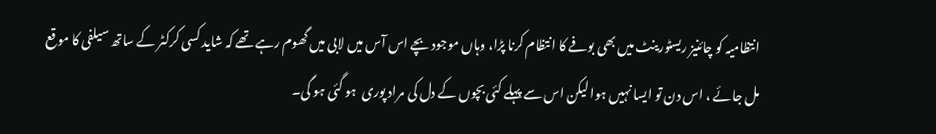انتظامیہ کو چائنیز ریسٹورینٹ میں بھی بوفے کا انتظام کرنا پڑا، وہاں موجود بچے اس آس میں لابی میں گھوم رہے تھے کہ شاید کسی کرکٹر کے ساتھ سیلفی کا موقع مل جائے ، اس دن تو ایسا نہیں ہوا لیکن اس سے پہلے کئی بچوں کے دل کی مراد پوری  ہو گئی ہو گی۔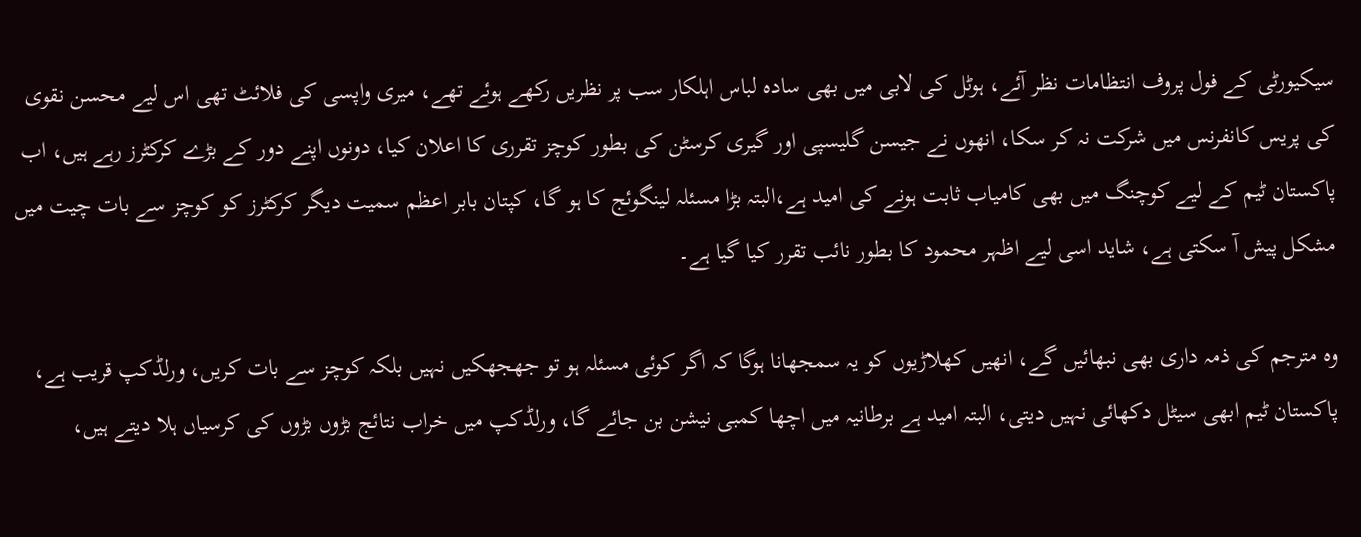سیکیورٹی کے فول پروف انتظامات نظر آئے، ہوٹل کی لابی میں بھی سادہ لباس اہلکار سب پر نظریں رکھے ہوئے تھے، میری واپسی کی فلائٹ تھی اس لیے محسن نقوی کی پریس کانفرنس میں شرکت نہ کر سکا، انھوں نے جیسن گلیسپی اور گیری کرسٹن کی بطور کوچز تقرری کا اعلان کیا، دونوں اپنے دور کے بڑے کرکٹرز رہے ہیں، اب پاکستان ٹیم کے لیے کوچنگ میں بھی کامیاب ثابت ہونے کی امید ہے،البتہ بڑا مسئلہ لینگوئج کا ہو گا، کپتان بابر اعظم سمیت دیگر کرکٹرز کو کوچز سے بات چیت میں مشکل پیش آ سکتی ہے، شاید اسی لیے اظہر محمود کا بطور نائب تقرر کیا گیا ہے۔

وہ مترجم کی ذمہ داری بھی نبھائیں گے، انھیں کھلاڑیوں کو یہ سمجھانا ہوگا کہ اگر کوئی مسئلہ ہو تو جھجھکیں نہیں بلکہ کوچز سے بات کریں، ورلڈکپ قریب ہے، پاکستان ٹیم ابھی سیٹل دکھائی نہیں دیتی، البتہ امید ہے برطانیہ میں اچھا کمبی نیشن بن جائے گا، ورلڈکپ میں خراب نتائج بڑوں بڑوں کی کرسیاں ہلا دیتے ہیں،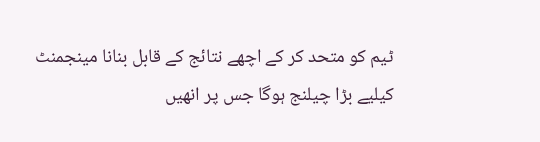ٹیم کو متحد کر کے اچھے نتائج کے قابل بنانا مینجمنٹ کیلیے بڑا چیلنج ہوگا جس پر انھیں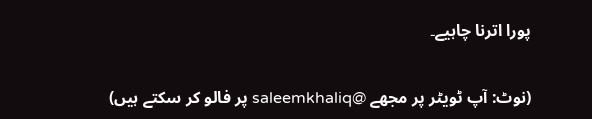پورا اترنا چاہیے۔

(نوٹ: آپ ٹویٹر پر مجھے @saleemkhaliq پر فالو کر سکتے ہیں)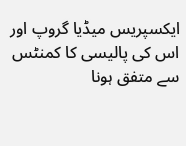ایکسپریس میڈیا گروپ اور اس کی پالیسی کا کمنٹس سے متفق ہونا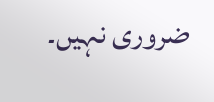ضروری نہیں۔